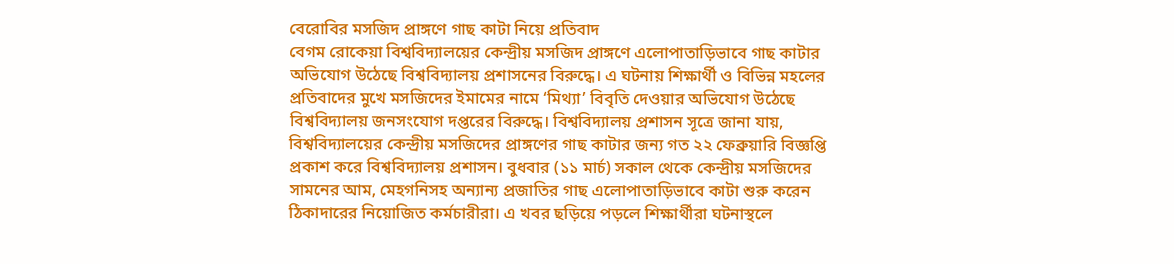বেরোবির মসজিদ প্রাঙ্গণে গাছ কাটা নিয়ে প্রতিবাদ
বেগম রোকেয়া বিশ্ববিদ্যালয়ের কেন্দ্রীয় মসজিদ প্রাঙ্গণে এলোপাতাড়িভাবে গাছ কাটার অভিযোগ উঠেছে বিশ্ববিদ্যালয় প্রশাসনের বিরুদ্ধে। এ ঘটনায় শিক্ষার্থী ও বিভিন্ন মহলের প্রতিবাদের মুখে মসজিদের ইমামের নামে ‘মিথ্যা’ বিবৃতি দেওয়ার অভিযোগ উঠেছে বিশ্ববিদ্যালয় জনসংযোগ দপ্তরের বিরুদ্ধে। বিশ্ববিদ্যালয় প্রশাসন সূত্রে জানা যায়, বিশ্ববিদ্যালয়ের কেন্দ্রীয় মসজিদের প্রাঙ্গণের গাছ কাটার জন্য গত ২২ ফেব্রুয়ারি বিজ্ঞপ্তি প্রকাশ করে বিশ্ববিদ্যালয় প্রশাসন। বুধবার (১১ মার্চ) সকাল থেকে কেন্দ্রীয় মসজিদের সামনের আম, মেহগনিসহ অন্যান্য প্রজাতির গাছ এলোপাতাড়িভাবে কাটা শুরু করেন ঠিকাদারের নিয়োজিত কর্মচারীরা। এ খবর ছড়িয়ে পড়লে শিক্ষার্থীরা ঘটনাস্থলে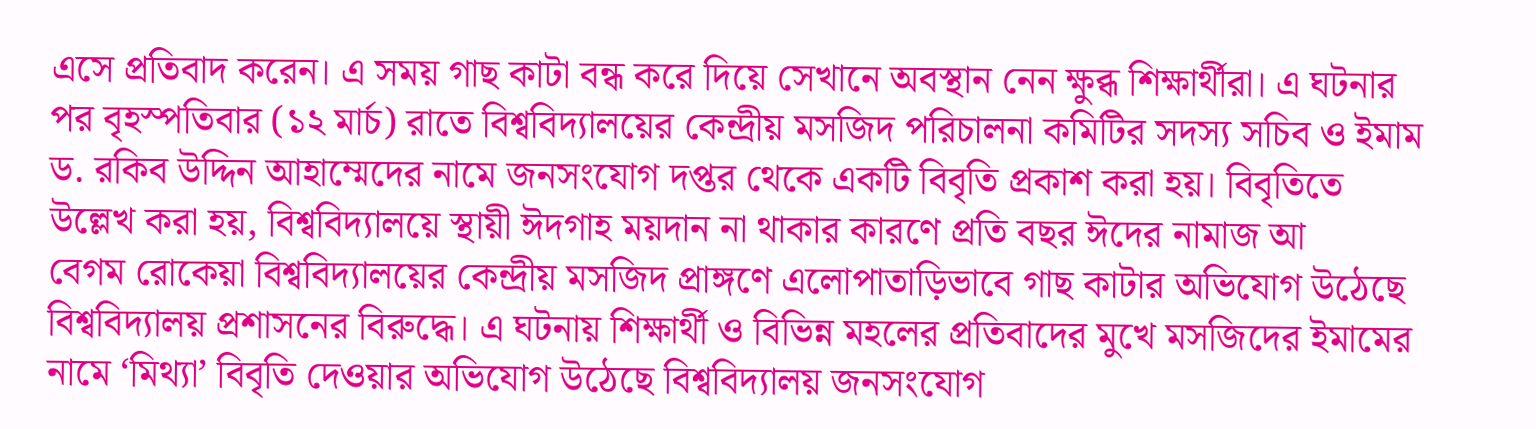এসে প্রতিবাদ করেন। এ সময় গাছ কাটা বন্ধ করে দিয়ে সেখানে অবস্থান নেন ক্ষুব্ধ শিক্ষার্থীরা। এ ঘটনার পর বৃহস্পতিবার (১২ মার্চ) রাতে বিশ্ববিদ্যালয়ের কেন্দ্রীয় মসজিদ পরিচালনা কমিটির সদস্য সচিব ও ইমাম ড. রকিব উদ্দিন আহাম্মেদের নামে জনসংযোগ দপ্তর থেকে একটি বিবৃতি প্রকাশ করা হয়। বিবৃতিতে উল্লেখ করা হয়, বিশ্ববিদ্যালয়ে স্থায়ী ঈদগাহ ময়দান না থাকার কারণে প্রতি বছর ঈদের নামাজ আ
বেগম রোকেয়া বিশ্ববিদ্যালয়ের কেন্দ্রীয় মসজিদ প্রাঙ্গণে এলোপাতাড়িভাবে গাছ কাটার অভিযোগ উঠেছে বিশ্ববিদ্যালয় প্রশাসনের বিরুদ্ধে। এ ঘটনায় শিক্ষার্থী ও বিভিন্ন মহলের প্রতিবাদের মুখে মসজিদের ইমামের নামে ‘মিথ্যা’ বিবৃতি দেওয়ার অভিযোগ উঠেছে বিশ্ববিদ্যালয় জনসংযোগ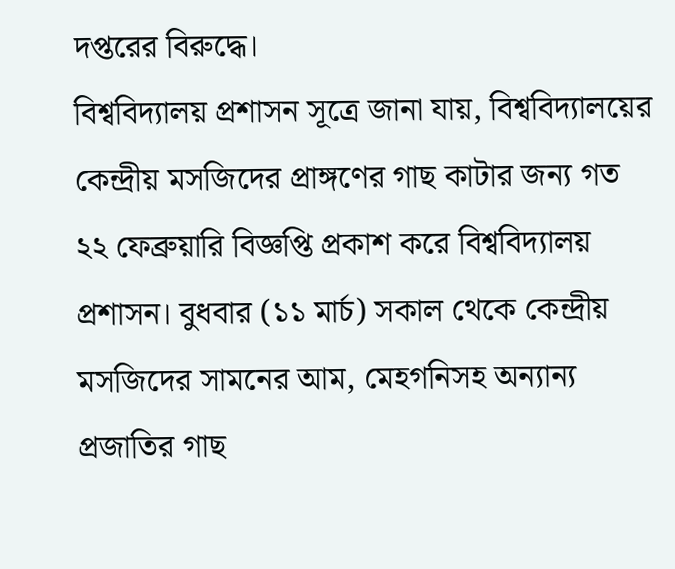দপ্তরের বিরুদ্ধে।
বিশ্ববিদ্যালয় প্রশাসন সূত্রে জানা যায়, বিশ্ববিদ্যালয়ের কেন্দ্রীয় মসজিদের প্রাঙ্গণের গাছ কাটার জন্য গত ২২ ফেব্রুয়ারি বিজ্ঞপ্তি প্রকাশ করে বিশ্ববিদ্যালয় প্রশাসন। বুধবার (১১ মার্চ) সকাল থেকে কেন্দ্রীয় মসজিদের সামনের আম, মেহগনিসহ অন্যান্য প্রজাতির গাছ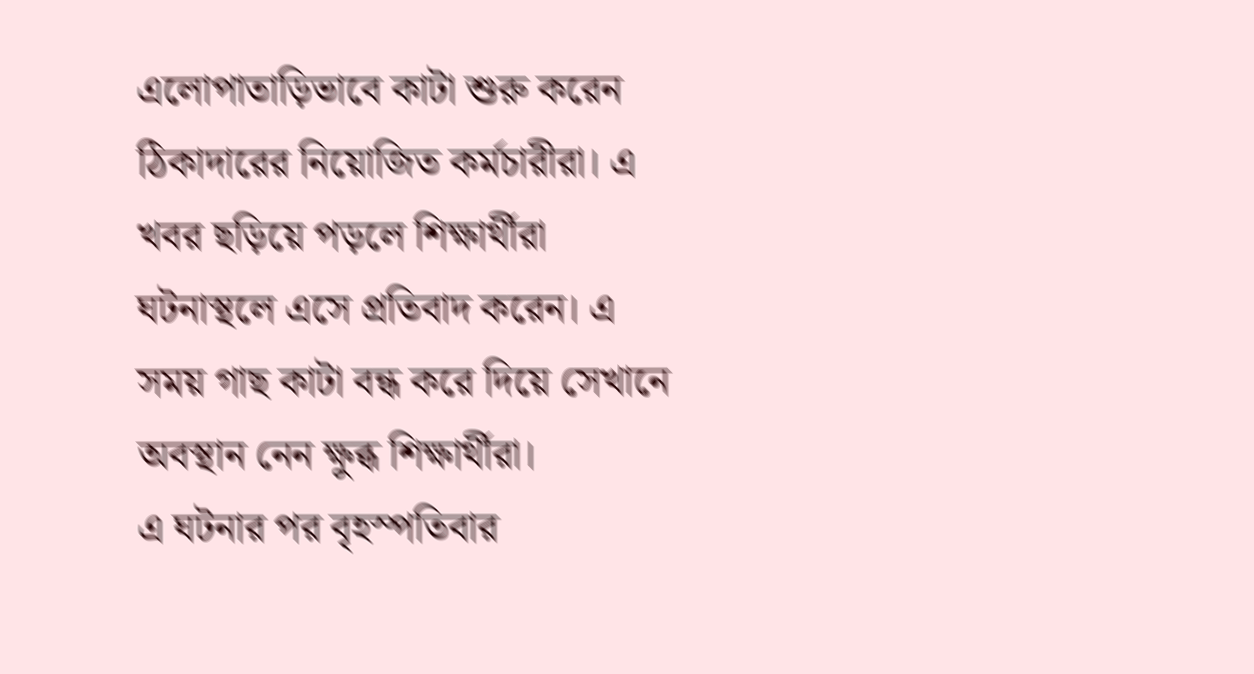এলোপাতাড়িভাবে কাটা শুরু করেন ঠিকাদারের নিয়োজিত কর্মচারীরা। এ খবর ছড়িয়ে পড়লে শিক্ষার্থীরা ঘটনাস্থলে এসে প্রতিবাদ করেন। এ সময় গাছ কাটা বন্ধ করে দিয়ে সেখানে অবস্থান নেন ক্ষুব্ধ শিক্ষার্থীরা।
এ ঘটনার পর বৃহস্পতিবার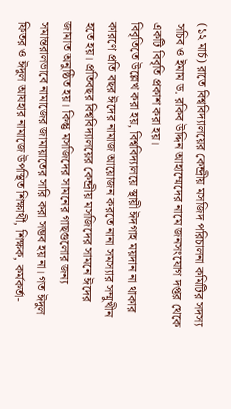(১২ মার্চ) রাতে বিশ্ববিদ্যালয়ের কেন্দ্রীয় মসজিদ পরিচালনা কমিটির সদস্য সচিব ও ইমাম ড. রকিব উদ্দিন আহাম্মেদের নামে জনসংযোগ দপ্তর থেকে একটি বিবৃতি প্রকাশ করা হয়।
বিবৃতিতে উল্লেখ করা হয়, বিশ্ববিদ্যালয়ে স্থায়ী ঈদগাহ ময়দান না থাকার কারণে প্রতি বছর ঈদের নামাজ আয়োজন করতে নানা সমস্যার সম্মুখীন হতে হয়। প্রতিবছর বিশ্ববিদ্যালয়ের কেন্দ্রীয় মসজিদের সামনে ঈদের জামাত অনুষ্ঠিত হয়। কিন্তু মসজিদের সামনের গাছগুলোর জন্য সমান্তরালভাবে নামাজের জামায়াতের সারি করা সম্ভব হয় না। গত ঈদুল ফিতর ও ঈদুল আযহার নামাজে উপস্থিত শিক্ষার্থী, শিক্ষক, কর্মকর্তা-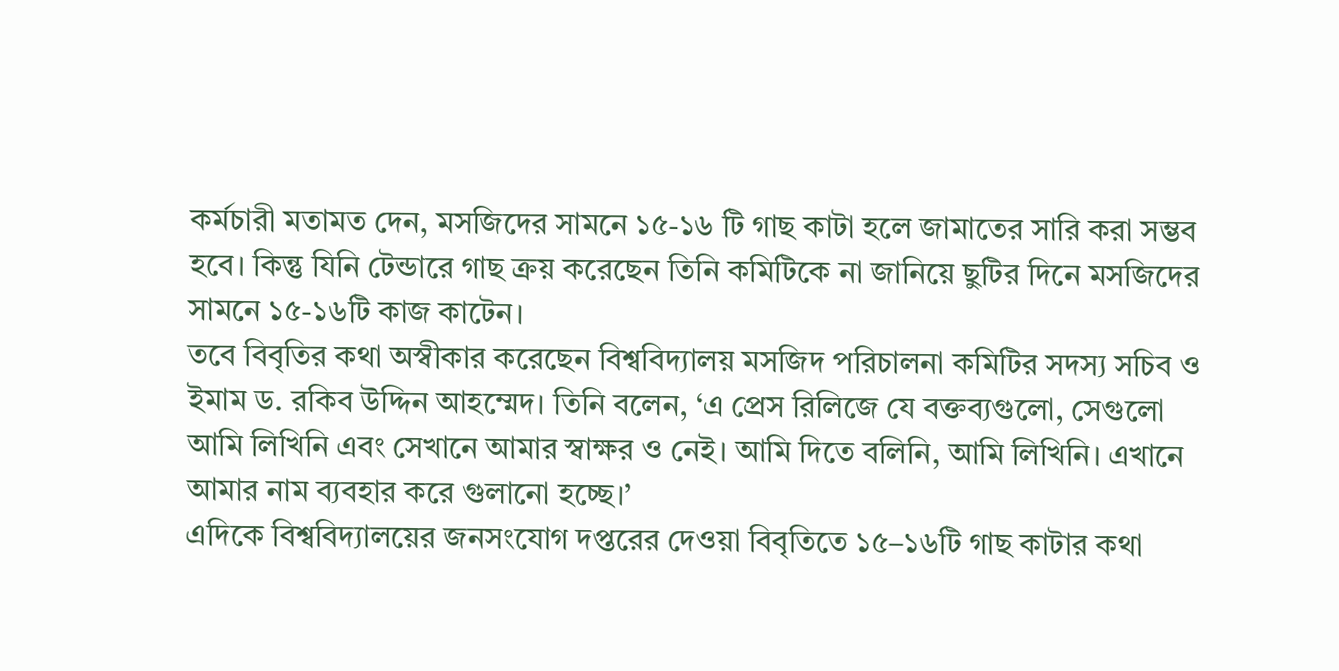কর্মচারী মতামত দেন, মসজিদের সামনে ১৫-১৬ টি গাছ কাটা হলে জামাতের সারি করা সম্ভব হবে। কিন্তু যিনি টেন্ডারে গাছ ক্রয় করেছেন তিনি কমিটিকে না জানিয়ে ছুটির দিনে মসজিদের সামনে ১৫-১৬টি কাজ কাটেন।
তবে বিবৃতির কথা অস্বীকার করেছেন বিশ্ববিদ্যালয় মসজিদ পরিচালনা কমিটির সদস্য সচিব ও ইমাম ড. রকিব উদ্দিন আহম্মেদ। তিনি বলেন, ‘এ প্রেস রিলিজে যে বক্তব্যগুলো, সেগুলো আমি লিখিনি এবং সেখানে আমার স্বাক্ষর ও নেই। আমি দিতে বলিনি, আমি লিখিনি। এখানে আমার নাম ব্যবহার করে গুলানো হচ্ছে।’
এদিকে বিশ্ববিদ্যালয়ের জনসংযোগ দপ্তরের দেওয়া বিবৃতিতে ১৫–১৬টি গাছ কাটার কথা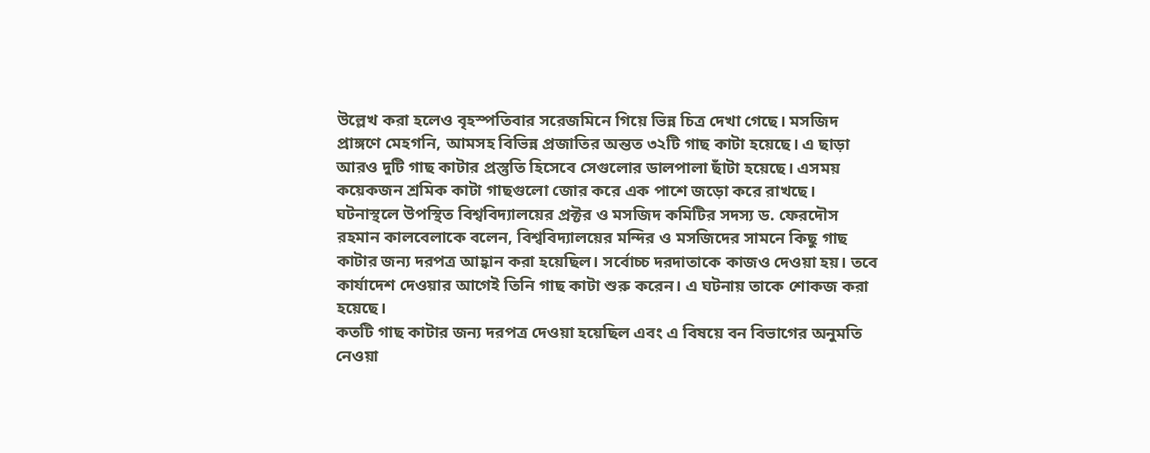উল্লেখ করা হলেও বৃহস্পতিবার সরেজমিনে গিয়ে ভিন্ন চিত্র দেখা গেছে। মসজিদ প্রাঙ্গণে মেহগনি, আমসহ বিভিন্ন প্রজাতির অন্তত ৩২টি গাছ কাটা হয়েছে। এ ছাড়া আরও দুটি গাছ কাটার প্রস্তুতি হিসেবে সেগুলোর ডালপালা ছাঁটা হয়েছে। এসময় কয়েকজন শ্রমিক কাটা গাছগুলো জোর করে এক পাশে জড়ো করে রাখছে।
ঘটনাস্থলে উপস্থিত বিশ্ববিদ্যালয়ের প্রক্টর ও মসজিদ কমিটির সদস্য ড. ফেরদৌস রহমান কালবেলাকে বলেন, বিশ্ববিদ্যালয়ের মন্দির ও মসজিদের সামনে কিছু গাছ কাটার জন্য দরপত্র আহ্বান করা হয়েছিল। সর্বোচ্চ দরদাতাকে কাজও দেওয়া হয়। তবে কার্যাদেশ দেওয়ার আগেই তিনি গাছ কাটা শুরু করেন। এ ঘটনায় তাকে শোকজ করা হয়েছে।
কতটি গাছ কাটার জন্য দরপত্র দেওয়া হয়েছিল এবং এ বিষয়ে বন বিভাগের অনুমতি নেওয়া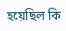হয়েছিল কি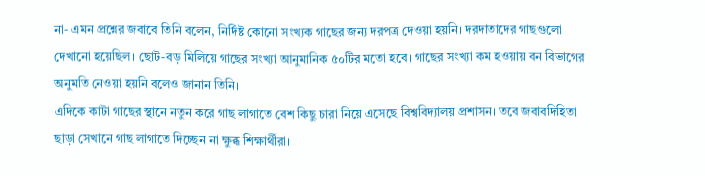না- এমন প্রশ্নের জবাবে তিনি বলেন, নির্দিষ্ট কোনো সংখ্যক গাছের জন্য দরপত্র দেওয়া হয়নি। দরদাতাদের গাছগুলো দেখানো হয়েছিল। ছোট-বড় মিলিয়ে গাছের সংখ্যা আনুমানিক ৫০টির মতো হবে। গাছের সংখ্যা কম হওয়ায় বন বিভাগের অনুমতি নেওয়া হয়নি বলেও জানান তিনি।
এদিকে কাটা গাছের স্থানে নতুন করে গাছ লাগাতে বেশ কিছু চারা নিয়ে এসেছে বিশ্ববিদ্যালয় প্রশাসন। তবে জবাবদিহিতা ছাড়া সেখানে গাছ লাগাতে দিচ্ছেন না ক্ষুব্ধ শিক্ষার্থীরা।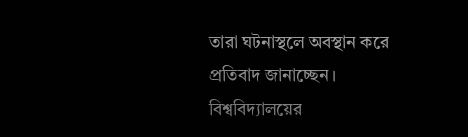তারা ঘটনাস্থলে অবস্থান করে প্রতিবাদ জানাচ্ছেন।
বিশ্ববিদ্যালয়ের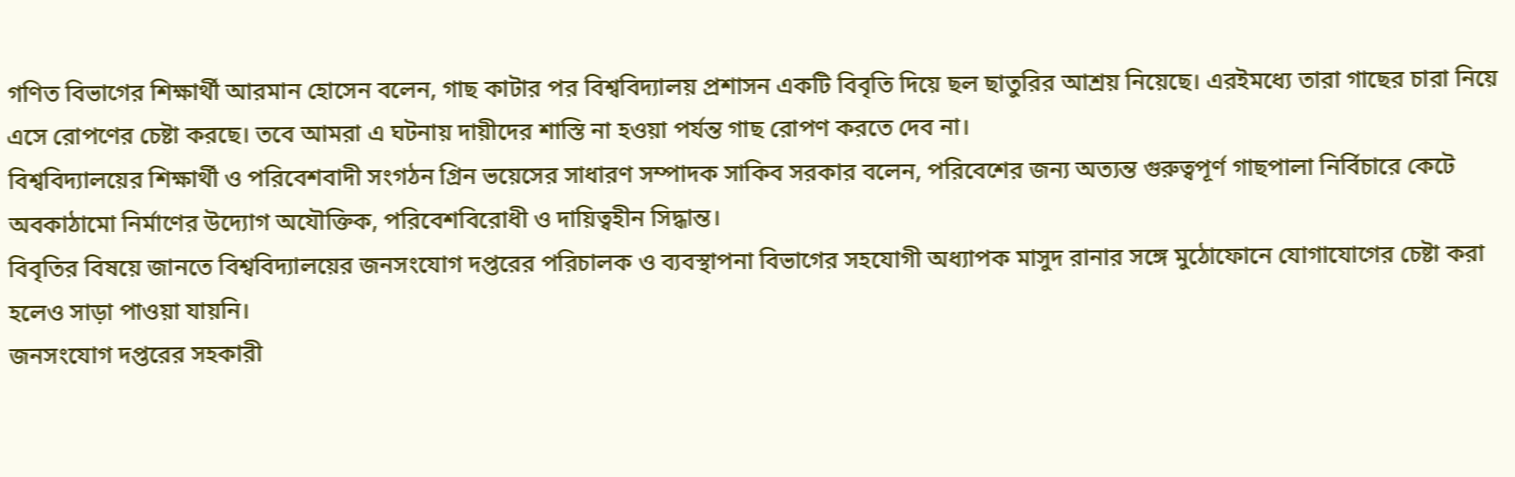গণিত বিভাগের শিক্ষার্থী আরমান হোসেন বলেন, গাছ কাটার পর বিশ্ববিদ্যালয় প্রশাসন একটি বিবৃতি দিয়ে ছল ছাতুরির আশ্রয় নিয়েছে। এরইমধ্যে তারা গাছের চারা নিয়ে এসে রোপণের চেষ্টা করছে। তবে আমরা এ ঘটনায় দায়ীদের শাস্তি না হওয়া পর্যন্ত গাছ রোপণ করতে দেব না।
বিশ্ববিদ্যালয়ের শিক্ষার্থী ও পরিবেশবাদী সংগঠন গ্রিন ভয়েসের সাধারণ সম্পাদক সাকিব সরকার বলেন, পরিবেশের জন্য অত্যন্ত গুরুত্বপূর্ণ গাছপালা নির্বিচারে কেটে অবকাঠামো নির্মাণের উদ্যোগ অযৌক্তিক, পরিবেশবিরোধী ও দায়িত্বহীন সিদ্ধান্ত।
বিবৃতির বিষয়ে জানতে বিশ্ববিদ্যালয়ের জনসংযোগ দপ্তরের পরিচালক ও ব্যবস্থাপনা বিভাগের সহযোগী অধ্যাপক মাসুদ রানার সঙ্গে মুঠোফোনে যোগাযোগের চেষ্টা করা হলেও সাড়া পাওয়া যায়নি।
জনসংযোগ দপ্তরের সহকারী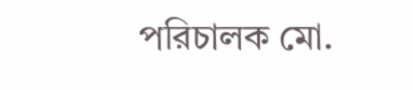পরিচালক মো.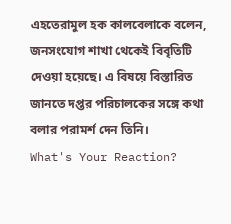এহতেরামুল হক কালবেলাকে বলেন, জনসংযোগ শাখা থেকেই বিবৃতিটি দেওয়া হয়েছে। এ বিষয়ে বিস্তারিত জানতে দপ্তর পরিচালকের সঙ্গে কথা বলার পরামর্শ দেন তিনি।
What's Your Reaction?